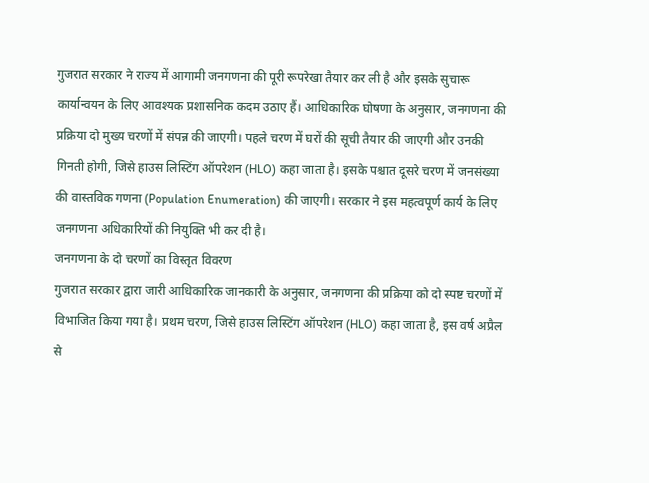गुजरात सरकार ने राज्य में आगामी जनगणना की पूरी रूपरेखा तैयार कर ली है और इसके सुचारू कार्यान्वयन के लिए आवश्यक प्रशासनिक कदम उठाए हैं। आधिकारिक घोषणा के अनुसार, जनगणना की प्रक्रिया दो मुख्य चरणों में संपन्न की जाएगी। पहले चरण में घरों की सूची तैयार की जाएगी और उनकी गिनती होगी, जिसे हाउस लिस्टिंग ऑपरेशन (HLO) कहा जाता है। इसके पश्चात दूसरे चरण में जनसंख्या की वास्तविक गणना (Population Enumeration) की जाएगी। सरकार ने इस महत्वपूर्ण कार्य के लिए जनगणना अधिकारियों की नियुक्ति भी कर दी है।
जनगणना के दो चरणों का विस्तृत विवरण
गुजरात सरकार द्वारा जारी आधिकारिक जानकारी के अनुसार, जनगणना की प्रक्रिया को दो स्पष्ट चरणों में विभाजित किया गया है। प्रथम चरण, जिसे हाउस लिस्टिंग ऑपरेशन (HLO) कहा जाता है, इस वर्ष अप्रैल से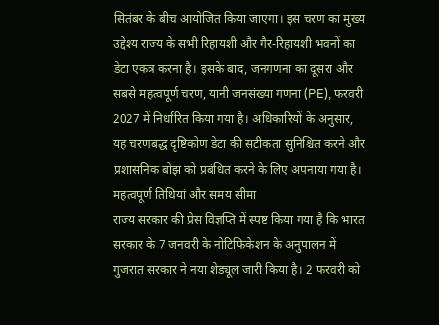सितंबर के बीच आयोजित किया जाएगा। इस चरण का मुख्य उद्देश्य राज्य के सभी रिहायशी और गैर-रिहायशी भवनों का डेटा एकत्र करना है। इसके बाद, जनगणना का दूसरा और सबसे महत्वपूर्ण चरण, यानी जनसंख्या गणना (PE), फरवरी 2027 में निर्धारित किया गया है। अधिकारियों के अनुसार, यह चरणबद्ध दृष्टिकोण डेटा की सटीकता सुनिश्चित करने और प्रशासनिक बोझ को प्रबंधित करने के लिए अपनाया गया है।
महत्वपूर्ण तिथियां और समय सीमा
राज्य सरकार की प्रेस विज्ञप्ति में स्पष्ट किया गया है कि भारत सरकार के 7 जनवरी के नोटिफिकेशन के अनुपालन में गुजरात सरकार ने नया शेड्यूल जारी किया है। 2 फरवरी को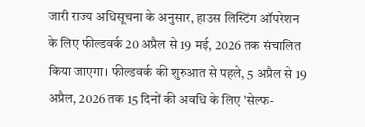जारी राज्य अधिसूचना के अनुसार, हाउस लिस्टिंग ऑपरेशन के लिए फील्डवर्क 20 अप्रैल से 19 मई, 2026 तक संचालित किया जाएगा। फील्डवर्क की शुरुआत से पहले, 5 अप्रैल से 19 अप्रैल, 2026 तक 15 दिनों की अवधि के लिए 'सेल्फ-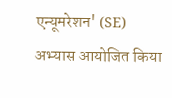एन्यूमरेशन' (SE) अभ्यास आयोजित किया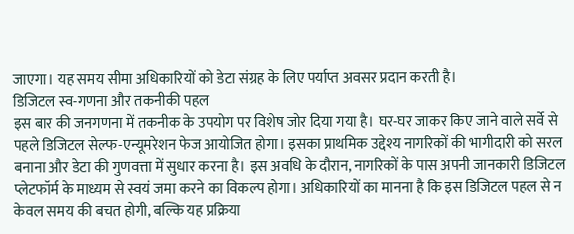जाएगा। यह समय सीमा अधिकारियों को डेटा संग्रह के लिए पर्याप्त अवसर प्रदान करती है।
डिजिटल स्व-गणना और तकनीकी पहल
इस बार की जनगणना में तकनीक के उपयोग पर विशेष जोर दिया गया है। घर-घर जाकर किए जाने वाले सर्वे से पहले डिजिटल सेल्फ-एन्यूमरेशन फेज आयोजित होगा। इसका प्राथमिक उद्देश्य नागरिकों की भागीदारी को सरल बनाना और डेटा की गुणवत्ता में सुधार करना है। इस अवधि के दौरान, नागरिकों के पास अपनी जानकारी डिजिटल प्लेटफॉर्म के माध्यम से स्वयं जमा करने का विकल्प होगा। अधिकारियों का मानना है कि इस डिजिटल पहल से न केवल समय की बचत होगी, बल्कि यह प्रक्रिया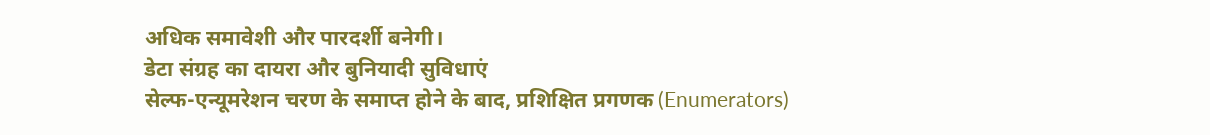अधिक समावेशी और पारदर्शी बनेगी।
डेटा संग्रह का दायरा और बुनियादी सुविधाएं
सेल्फ-एन्यूमरेशन चरण के समाप्त होने के बाद, प्रशिक्षित प्रगणक (Enumerators)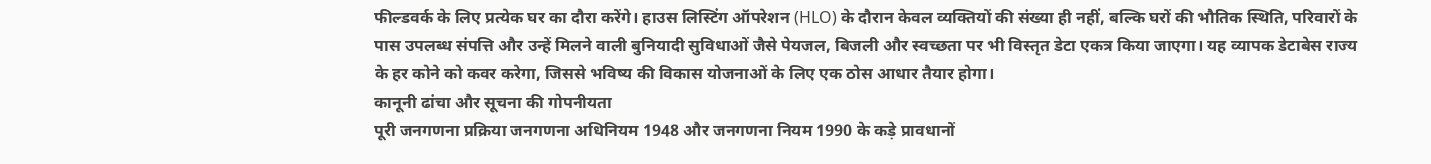फील्डवर्क के लिए प्रत्येक घर का दौरा करेंगे। हाउस लिस्टिंग ऑपरेशन (HLO) के दौरान केवल व्यक्तियों की संख्या ही नहीं, बल्कि घरों की भौतिक स्थिति, परिवारों के पास उपलब्ध संपत्ति और उन्हें मिलने वाली बुनियादी सुविधाओं जैसे पेयजल, बिजली और स्वच्छता पर भी विस्तृत डेटा एकत्र किया जाएगा। यह व्यापक डेटाबेस राज्य के हर कोने को कवर करेगा, जिससे भविष्य की विकास योजनाओं के लिए एक ठोस आधार तैयार होगा।
कानूनी ढांचा और सूचना की गोपनीयता
पूरी जनगणना प्रक्रिया जनगणना अधिनियम 1948 और जनगणना नियम 1990 के कड़े प्रावधानों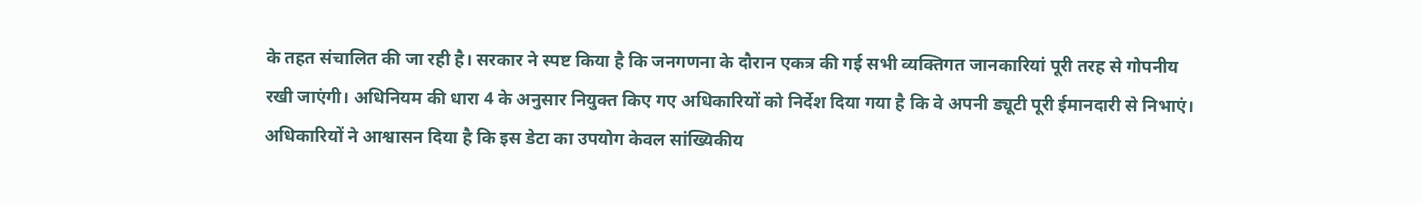के तहत संचालित की जा रही है। सरकार ने स्पष्ट किया है कि जनगणना के दौरान एकत्र की गई सभी व्यक्तिगत जानकारियां पूरी तरह से गोपनीय रखी जाएंगी। अधिनियम की धारा 4 के अनुसार नियुक्त किए गए अधिकारियों को निर्देश दिया गया है कि वे अपनी ड्यूटी पूरी ईमानदारी से निभाएं। अधिकारियों ने आश्वासन दिया है कि इस डेटा का उपयोग केवल सांख्यिकीय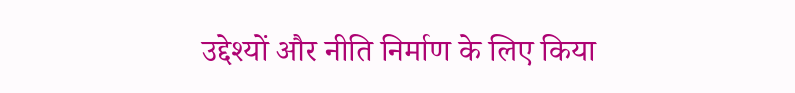उद्देश्यों और नीति निर्माण के लिए किया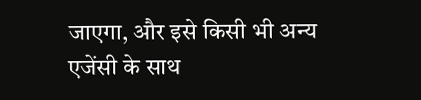जाएगा, और इसे किसी भी अन्य एजेंसी के साथ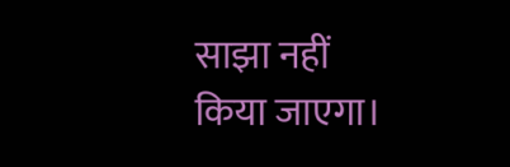साझा नहीं किया जाएगा।